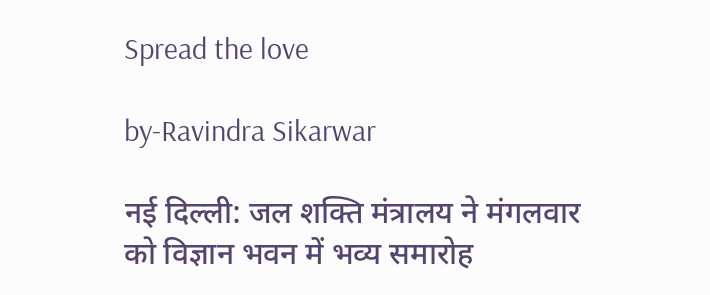Spread the love

by-Ravindra Sikarwar

नई दिल्ली: जल शक्ति मंत्रालय ने मंगलवार को विज्ञान भवन में भव्य समारोह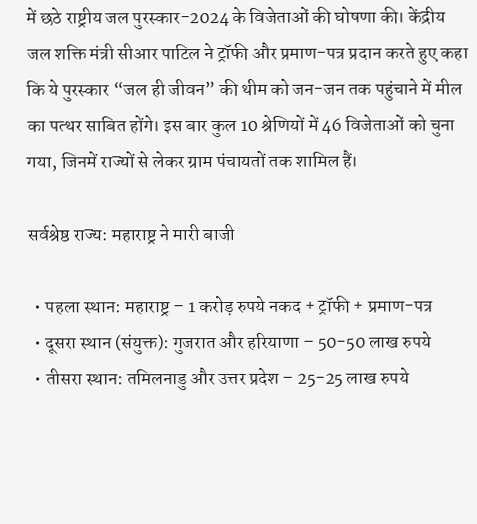में छठे राष्ट्रीय जल पुरस्कार-2024 के विजेताओं की घोषणा की। केंद्रीय जल शक्ति मंत्री सीआर पाटिल ने ट्रॉफी और प्रमाण-पत्र प्रदान करते हुए कहा कि ये पुरस्कार “जल ही जीवन” की थीम को जन-जन तक पहुंचाने में मील का पत्थर साबित होंगे। इस बार कुल 10 श्रेणियों में 46 विजेताओं को चुना गया, जिनमें राज्यों से लेकर ग्राम पंचायतों तक शामिल हैं।

सर्वश्रेष्ठ राज्य: महाराष्ट्र ने मारी बाजी

  • पहला स्थान: महाराष्ट्र – 1 करोड़ रुपये नकद + ट्रॉफी + प्रमाण-पत्र
  • दूसरा स्थान (संयुक्त): गुजरात और हरियाणा – 50-50 लाख रुपये
  • तीसरा स्थान: तमिलनाडु और उत्तर प्रदेश – 25-25 लाख रुपये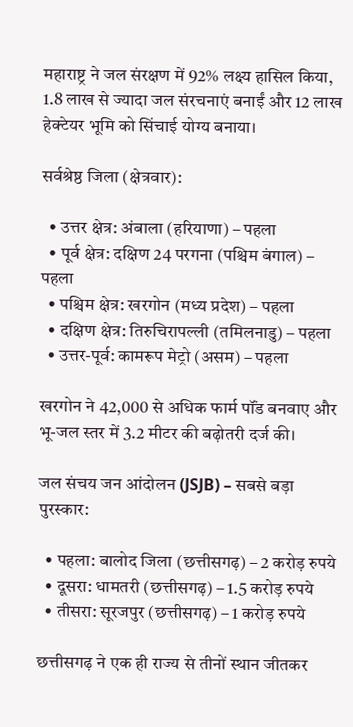महाराष्ट्र ने जल संरक्षण में 92% लक्ष्य हासिल किया, 1.8 लाख से ज्यादा जल संरचनाएं बनाईं और 12 लाख हेक्टेयर भूमि को सिंचाई योग्य बनाया।

सर्वश्रेष्ठ जिला (क्षेत्रवार):

  • उत्तर क्षेत्र: अंबाला (हरियाणा) – पहला
  • पूर्व क्षेत्र: दक्षिण 24 परगना (पश्चिम बंगाल) – पहला
  • पश्चिम क्षेत्र: खरगोन (मध्य प्रदेश) – पहला
  • दक्षिण क्षेत्र: तिरुचिरापल्ली (तमिलनाडु) – पहला
  • उत्तर-पूर्व: कामरूप मेट्रो (असम) – पहला

खरगोन ने 42,000 से अधिक फार्म पॉंड बनवाए और भू-जल स्तर में 3.2 मीटर की बढ़ोतरी दर्ज की।

जल संचय जन आंदोलन (JSJB) – सबसे बड़ा पुरस्कार:

  • पहला: बालोद जिला (छत्तीसगढ़) – 2 करोड़ रुपये
  • दूसरा: धामतरी (छत्तीसगढ़) – 1.5 करोड़ रुपये
  • तीसरा: सूरजपुर (छत्तीसगढ़) – 1 करोड़ रुपये

छत्तीसगढ़ ने एक ही राज्य से तीनों स्थान जीतकर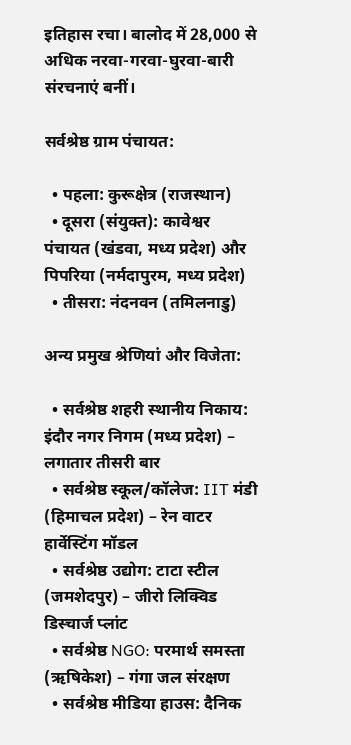इतिहास रचा। बालोद में 28,000 से अधिक नरवा-गरवा-घुरवा-बारी संरचनाएं बनीं।

सर्वश्रेष्ठ ग्राम पंचायत:

  • पहला: कुरूक्षेत्र (राजस्थान)
  • दूसरा (संयुक्त): कावेश्वर पंचायत (खंडवा, मध्य प्रदेश) और पिपरिया (नर्मदापुरम, मध्य प्रदेश)
  • तीसरा: नंदनवन (तमिलनाडु)

अन्य प्रमुख श्रेणियां और विजेता:

  • सर्वश्रेष्ठ शहरी स्थानीय निकाय: इंदौर नगर निगम (मध्य प्रदेश) – लगातार तीसरी बार
  • सर्वश्रेष्ठ स्कूल/कॉलेज: IIT मंडी (हिमाचल प्रदेश) – रेन वाटर हार्वेस्टिंग मॉडल
  • सर्वश्रेष्ठ उद्योग: टाटा स्टील (जमशेदपुर) – जीरो लिक्विड डिस्चार्ज प्लांट
  • सर्वश्रेष्ठ NGO: परमार्थ समस्ता (ऋषिकेश) – गंगा जल संरक्षण
  • सर्वश्रेष्ठ मीडिया हाउस: दैनिक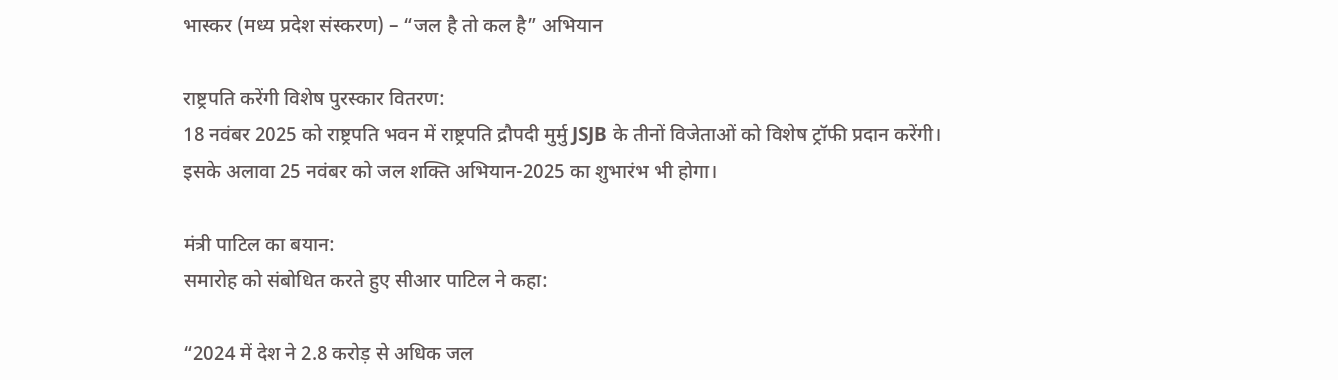भास्कर (मध्य प्रदेश संस्करण) – “जल है तो कल है” अभियान

राष्ट्रपति करेंगी विशेष पुरस्कार वितरण:
18 नवंबर 2025 को राष्ट्रपति भवन में राष्ट्रपति द्रौपदी मुर्मु JSJB के तीनों विजेताओं को विशेष ट्रॉफी प्रदान करेंगी। इसके अलावा 25 नवंबर को जल शक्ति अभियान-2025 का शुभारंभ भी होगा।

मंत्री पाटिल का बयान:
समारोह को संबोधित करते हुए सीआर पाटिल ने कहा:

“2024 में देश ने 2.8 करोड़ से अधिक जल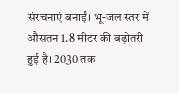संरचनाएं बनाईं। भू-जल स्तर में औसतन 1.8 मीटर की बढ़ोतरी हुई है। 2030 तक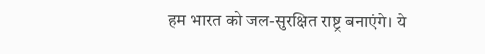हम भारत को जल-सुरक्षित राष्ट्र बनाएंगे। ये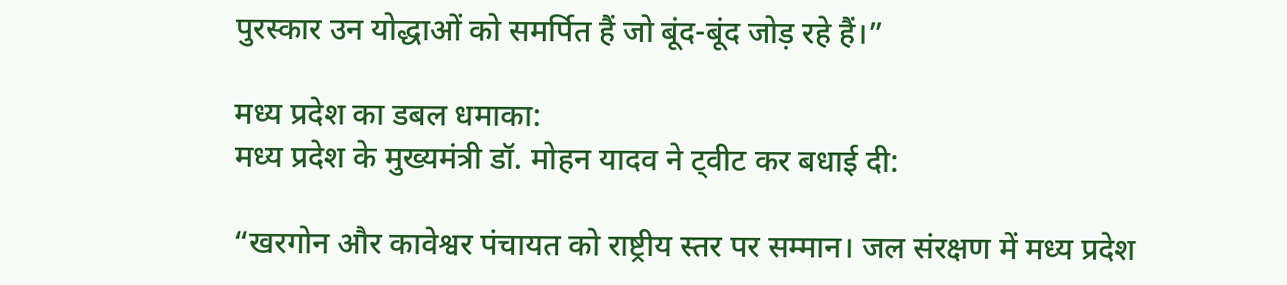पुरस्कार उन योद्धाओं को समर्पित हैं जो बूंद-बूंद जोड़ रहे हैं।”

मध्य प्रदेश का डबल धमाका:
मध्य प्रदेश के मुख्यमंत्री डॉ. मोहन यादव ने ट्वीट कर बधाई दी:

“खरगोन और कावेश्वर पंचायत को राष्ट्रीय स्तर पर सम्मान। जल संरक्षण में मध्य प्रदेश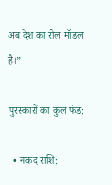अब देश का रोल मॉडल है।”

पुरस्कारों का कुल फंड:

  • नकद राशि: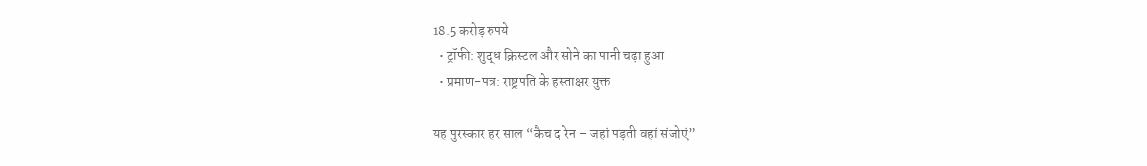18.5 करोड़ रुपये
  • ट्रॉफी: शुद्ध क्रिस्टल और सोने का पानी चढ़ा हुआ
  • प्रमाण-पत्र: राष्ट्रपति के हस्ताक्षर युक्त

यह पुरस्कार हर साल “कैच द रेन – जहां पड़ती वहां संजोएं”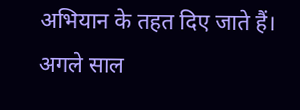अभियान के तहत दिए जाते हैं। अगले साल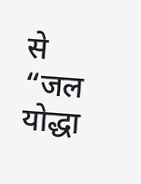से “जल योद्धा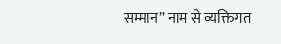सम्मान” नाम से व्यक्तिगत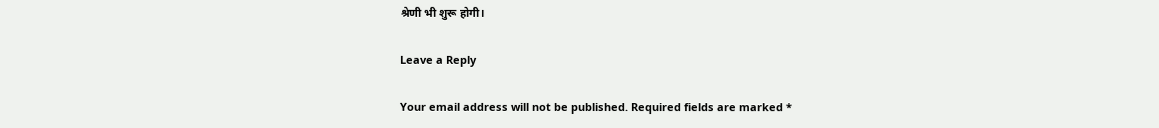श्रेणी भी शुरू होगी।

Leave a Reply

Your email address will not be published. Required fields are marked *